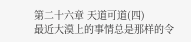第二十六章 天道可道(四)
最近大漠上的事情总是那样的令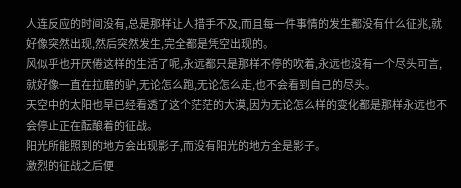人连反应的时间没有,总是那样让人措手不及,而且每一件事情的发生都没有什么征兆,就好像突然出现,然后突然发生,完全都是凭空出现的。
风似乎也开厌倦这样的生活了呢,永远都只是那样不停的吹着,永远也没有一个尽头可言,就好像一直在拉磨的驴,无论怎么跑,无论怎么走,也不会看到自己的尽头。
天空中的太阳也早已经看透了这个茫茫的大漠,因为无论怎么样的变化都是那样永远也不会停止正在酝酿着的征战。
阳光所能照到的地方会出现影子,而没有阳光的地方全是影子。
激烈的征战之后便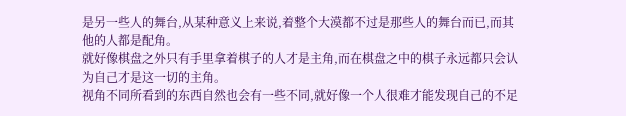是另一些人的舞台,从某种意义上来说,着整个大漠都不过是那些人的舞台而已,而其他的人都是配角。
就好像棋盘之外只有手里拿着棋子的人才是主角,而在棋盘之中的棋子永远都只会认为自己才是这一切的主角。
视角不同所看到的东西自然也会有一些不同,就好像一个人很难才能发现自己的不足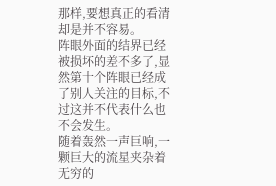那样,要想真正的看清却是并不容易。
阵眼外面的结界已经被损坏的差不多了,显然第十个阵眼已经成了别人关注的目标,不过这并不代表什么也不会发生。
随着轰然一声巨响,一颗巨大的流星夹杂着无穷的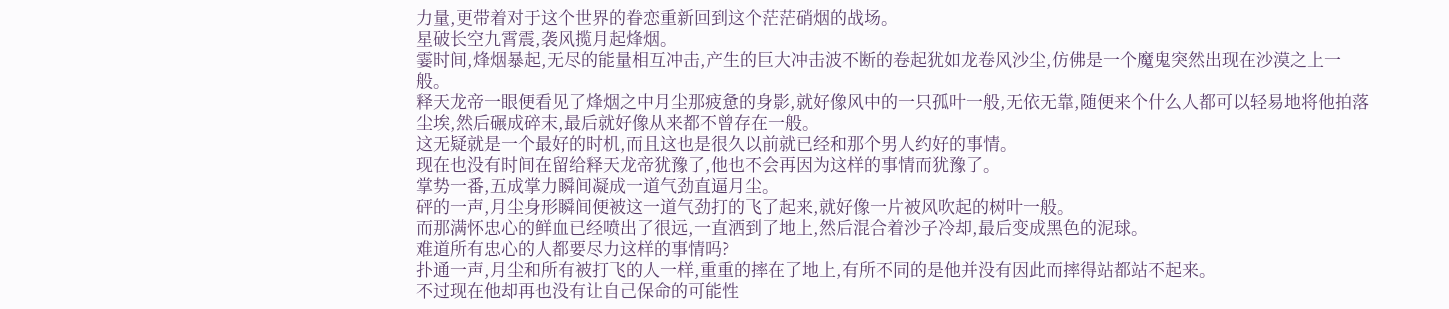力量,更带着对于这个世界的眷恋重新回到这个茫茫硝烟的战场。
星破长空九霄震,袭风揽月起烽烟。
霎时间,烽烟暴起,无尽的能量相互冲击,产生的巨大冲击波不断的卷起犹如龙卷风沙尘,仿佛是一个魔鬼突然出现在沙漠之上一般。
释天龙帝一眼便看见了烽烟之中月尘那疲惫的身影,就好像风中的一只孤叶一般,无依无靠,随便来个什么人都可以轻易地将他拍落尘埃,然后碾成碎末,最后就好像从来都不曾存在一般。
这无疑就是一个最好的时机,而且这也是很久以前就已经和那个男人约好的事情。
现在也没有时间在留给释天龙帝犹豫了,他也不会再因为这样的事情而犹豫了。
掌势一番,五成掌力瞬间凝成一道气劲直逼月尘。
砰的一声,月尘身形瞬间便被这一道气劲打的飞了起来,就好像一片被风吹起的树叶一般。
而那满怀忠心的鲜血已经喷出了很远,一直洒到了地上,然后混合着沙子冷却,最后变成黑色的泥球。
难道所有忠心的人都要尽力这样的事情吗?
扑通一声,月尘和所有被打飞的人一样,重重的摔在了地上,有所不同的是他并没有因此而摔得站都站不起来。
不过现在他却再也没有让自己保命的可能性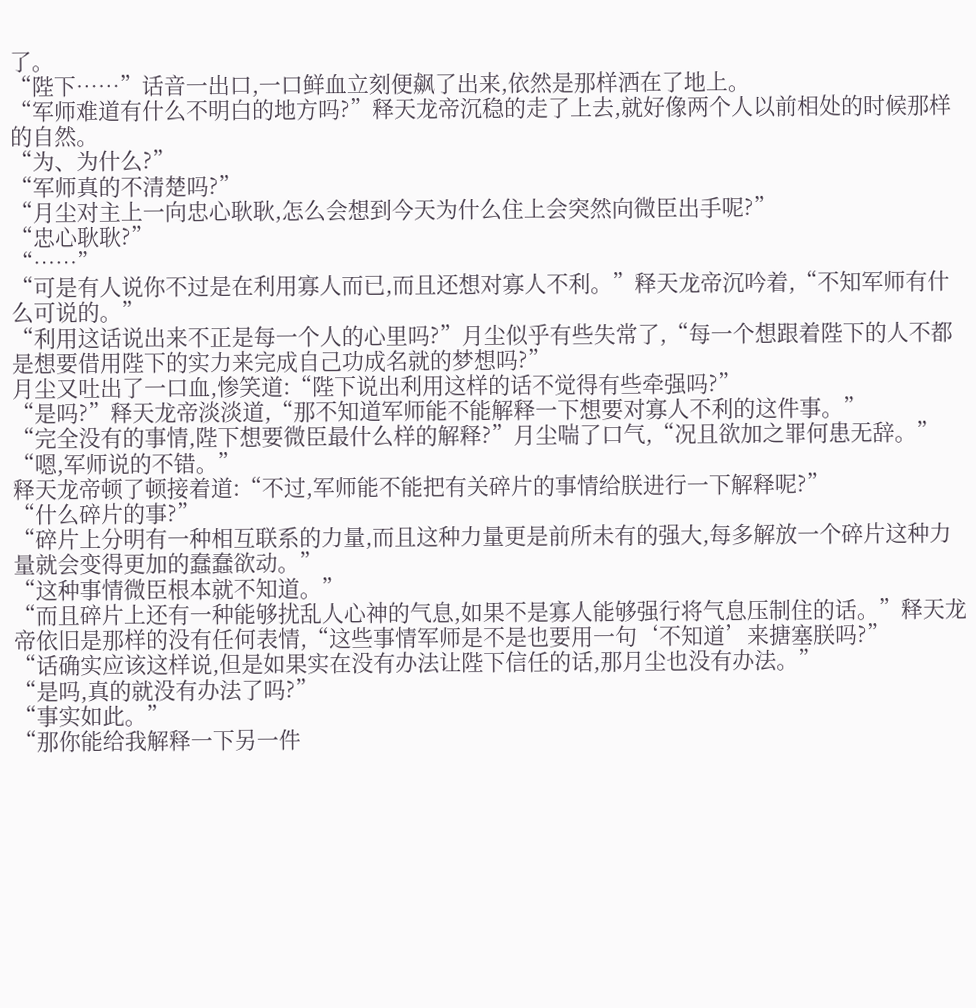了。
“陛下……”话音一出口,一口鲜血立刻便飙了出来,依然是那样洒在了地上。
“军师难道有什么不明白的地方吗?”释天龙帝沉稳的走了上去,就好像两个人以前相处的时候那样的自然。
“为、为什么?”
“军师真的不清楚吗?”
“月尘对主上一向忠心耿耿,怎么会想到今天为什么住上会突然向微臣出手呢?”
“忠心耿耿?”
“……”
“可是有人说你不过是在利用寡人而已,而且还想对寡人不利。”释天龙帝沉吟着,“不知军师有什么可说的。”
“利用这话说出来不正是每一个人的心里吗?”月尘似乎有些失常了,“每一个想跟着陛下的人不都是想要借用陛下的实力来完成自己功成名就的梦想吗?”
月尘又吐出了一口血,惨笑道:“陛下说出利用这样的话不觉得有些牵强吗?”
“是吗?”释天龙帝淡淡道,“那不知道军师能不能解释一下想要对寡人不利的这件事。”
“完全没有的事情,陛下想要微臣最什么样的解释?”月尘喘了口气,“况且欲加之罪何患无辞。”
“嗯,军师说的不错。”
释天龙帝顿了顿接着道:“不过,军师能不能把有关碎片的事情给朕进行一下解释呢?”
“什么碎片的事?”
“碎片上分明有一种相互联系的力量,而且这种力量更是前所未有的强大,每多解放一个碎片这种力量就会变得更加的蠢蠢欲动。”
“这种事情微臣根本就不知道。”
“而且碎片上还有一种能够扰乱人心神的气息,如果不是寡人能够强行将气息压制住的话。”释天龙帝依旧是那样的没有任何表情,“这些事情军师是不是也要用一句‘不知道’来搪塞朕吗?”
“话确实应该这样说,但是如果实在没有办法让陛下信任的话,那月尘也没有办法。”
“是吗,真的就没有办法了吗?”
“事实如此。”
“那你能给我解释一下另一件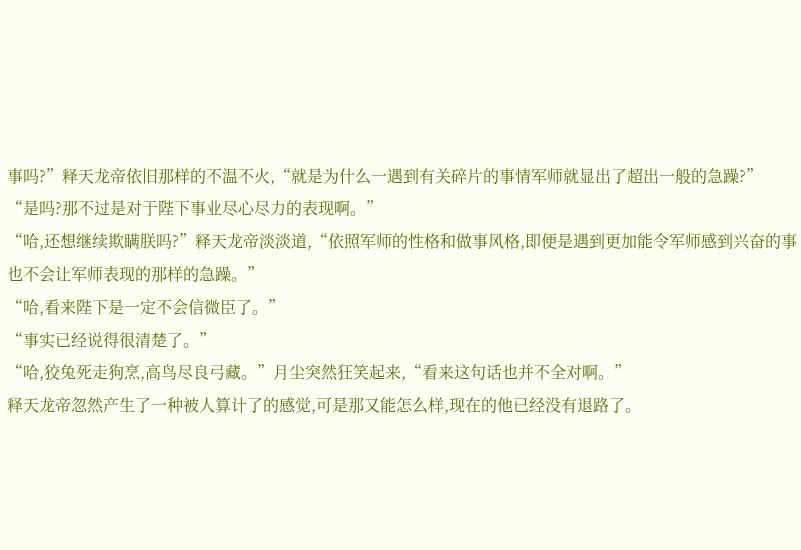事吗?”释天龙帝依旧那样的不温不火,“就是为什么一遇到有关碎片的事情军师就显出了超出一般的急躁?”
“是吗?那不过是对于陛下事业尽心尽力的表现啊。”
“哈,还想继续欺瞒朕吗?”释天龙帝淡淡道,“依照军师的性格和做事风格,即便是遇到更加能令军师感到兴奋的事也不会让军师表现的那样的急躁。”
“哈,看来陛下是一定不会信微臣了。”
“事实已经说得很清楚了。”
“哈,狡兔死走狗烹,高鸟尽良弓藏。”月尘突然狂笑起来,“看来这句话也并不全对啊。”
释天龙帝忽然产生了一种被人算计了的感觉,可是那又能怎么样,现在的他已经没有退路了。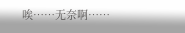唉……无奈啊……